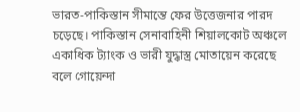ভারত-পাকিস্তান সীমান্তে ফের উত্তেজনার পারদ চড়েছে। পাকিস্তান সেনাবাহিনী শিয়ালকোট অঞ্চলে একাধিক ট্যাংক ও ভারী যুদ্ধাস্ত্র মোতায়েন করেছে বলে গোয়েন্দা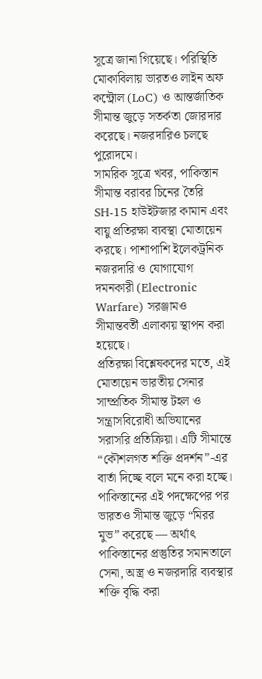সূত্রে জানা গিয়েছে। পরিস্থিতি মোকাবিলায় ভারতও লাইন অফ কন্ট্রোল (LoC) ও আন্তর্জাতিক সীমান্ত জুড়ে সতর্কতা জোরদার করেছে। নজরদারিও চলছে পুরোদমে।
সামরিক সূত্রে খবর, পাকিস্তান সীমান্ত বরাবর চিনের তৈরি SH-15 হাউইটজার কামান এবং বায়ু প্রতিরক্ষা ব্যবস্থা মোতায়েন করছে। পাশাপাশি ইলেকট্রনিক নজরদারি ও যোগাযোগ দমনকারী (Electronic Warfare) সরঞ্জামও সীমান্তবর্তী এলাকায় স্থাপন করা হয়েছে।
প্রতিরক্ষা বিশ্লেষকদের মতে, এই মোতায়েন ভারতীয় সেনার সাম্প্রতিক সীমান্ত টহল ও সন্ত্রাসবিরোধী অভিযানের সরাসরি প্রতিক্রিয়া। এটি সীমান্তে “কৌশলগত শক্তি প্রদর্শন”-এর বার্তা দিচ্ছে বলে মনে করা হচ্ছে।
পাকিস্তানের এই পদক্ষেপের পর ভারতও সীমান্ত জুড়ে “মিরর মুভ” করেছে — অর্থাৎ পাকিস্তানের প্রস্তুতির সমানতালে সেনা, অস্ত্র ও নজরদারি ব্যবস্থার শক্তি বৃদ্ধি করা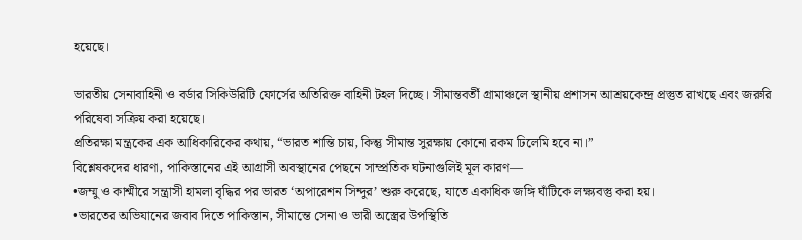হয়েছে।

ভারতীয় সেনাবাহিনী ও বর্ডার সিকিউরিটি ফোর্সের অতিরিক্ত বাহিনী টহল দিচ্ছে। সীমান্তবর্তী গ্রামাঞ্চলে স্থানীয় প্রশাসন আশ্রয়কেন্দ্র প্রস্তুত রাখছে এবং জরুরি পরিষেবা সক্রিয় করা হয়েছে।
প্রতিরক্ষা মন্ত্রকের এক আধিকারিকের কথায়, “ভারত শান্তি চায়, কিন্তু সীমান্ত সুরক্ষায় কোনো রকম ঢিলেমি হবে না।”
বিশ্লেষকদের ধারণা, পাকিস্তানের এই আগ্রাসী অবস্থানের পেছনে সাম্প্রতিক ঘটনাগুলিই মূল কারণ—
•জম্মু ও কাশ্মীরে সন্ত্রাসী হামলা বৃদ্ধির পর ভারত ‘অপারেশন সিন্দুর’ শুরু করেছে, যাতে একাধিক জঙ্গি ঘাঁটিকে লক্ষ্যবস্তু করা হয়।
•ভারতের অভিযানের জবাব দিতে পাকিস্তান, সীমান্তে সেনা ও ভারী অস্ত্রের উপস্থিতি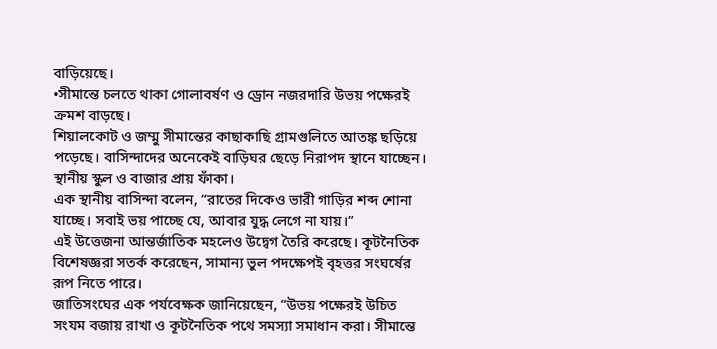বাড়িয়েছে।
•সীমান্তে চলতে থাকা গোলাবর্ষণ ও ড্রোন নজরদারি উভয় পক্ষেরই ক্রমশ বাড়ছে।
শিয়ালকোট ও জম্মু সীমান্তের কাছাকাছি গ্রামগুলিতে আতঙ্ক ছড়িয়ে পড়েছে। বাসিন্দাদের অনেকেই বাড়িঘর ছেড়ে নিরাপদ স্থানে যাচ্ছেন। স্থানীয় স্কুল ও বাজার প্রায় ফাঁকা।
এক স্থানীয় বাসিন্দা বলেন, “রাতের দিকেও ভারী গাড়ির শব্দ শোনা যাচ্ছে। সবাই ভয় পাচ্ছে যে, আবার যুদ্ধ লেগে না যায়।”
এই উত্তেজনা আন্তর্জাতিক মহলেও উদ্বেগ তৈরি করেছে। কূটনৈতিক বিশেষজ্ঞরা সতর্ক করেছেন, সামান্য ভুল পদক্ষেপই বৃহত্তর সংঘর্ষের রূপ নিতে পারে।
জাতিসংঘের এক পর্যবেক্ষক জানিয়েছেন, “উভয় পক্ষেরই উচিত সংযম বজায় রাখা ও কূটনৈতিক পথে সমস্যা সমাধান করা। সীমান্তে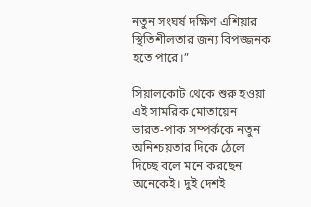নতুন সংঘর্ষ দক্ষিণ এশিয়ার স্থিতিশীলতার জন্য বিপজ্জনক হতে পারে।”

সিয়ালকোট থেকে শুরু হওয়া এই সামরিক মোতায়েন ভারত-পাক সম্পর্ককে নতুন অনিশ্চয়তার দিকে ঠেলে দিচ্ছে বলে মনে করছেন অনেকেই। দুই দেশই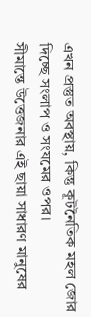এখন প্রস্তুত অবস্থায়, কিন্তু কূটনৈতিক মহল জোর দিচ্ছে সংলাপ ও সংযমের ওপর।
সীমান্তে উত্তেজনার এই ছায়া সাধারণ মানুষের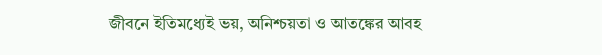জীবনে ইতিমধ্যেই ভয়, অনিশ্চয়তা ও আতঙ্কের আবহ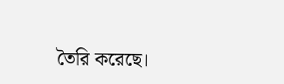তৈরি করেছে।